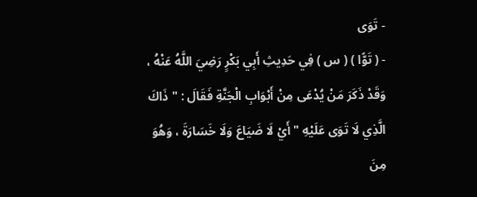- تَوَى
- ( تَوًّا ) ( س ) فِي حَدِيثِ أَبِي بَكْرٍ رَضِيَ اللَّهُ عَنْهُ ، وَقَدْ ذَكَرَ مَنْ يُدْعَى مِنْ أَبْوَابِ الْجَنَّةِ فَقَالَ : " ذَاكَ الَّذِي لَا تَوَى عَلَيْهِ " أَيْ لَا ضَيَاعَ وَلَا خَسَارَةَ ، وَهُوَ مِنَ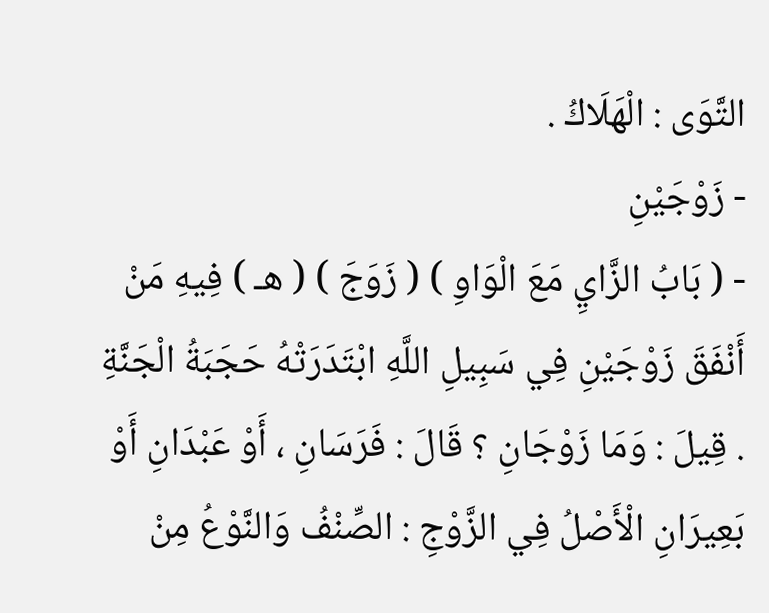التَّوَى : الْهَلَاكُ .
- زَوْجَيْنِ
- ( بَابُ الزَّايِ مَعَ الْوَاوِ ) ( زَوَجَ ) ( هـ ) فِيهِ مَنْ أَنْفَقَ زَوْجَيْنِ فِي سَبِيلِ اللَّهِ ابْتَدَرَتْهُ حَجَبَةُ الْجَنَّةِ . قِيلَ : وَمَا زَوْجَانِ ؟ قَالَ : فَرَسَانِ ، أَوْ عَبْدَانِ أَوْ بَعِيرَانِ الْأَصْلُ فِي الزَّوْجِ : الصِّنْفُ وَالنَّوْعُ مِنْ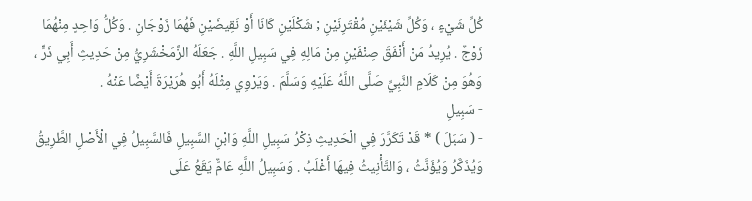كُلِّ شَيْءٍ ، وَكُلِّ شَيْئَيْنِ مُقْتَرِنَيْنِ ; شَكْلَيْنِ كَانَا أَوْ نَقِيضَيْنِ فَهُمَا زَوْجَانِ . وَكُلُّ وَاحِدٍ مِنْهُمَا زَوْجٌ . يُرِيدُ مَنْ أَنْفَقَ صِنْفَيْنِ مِنْ مَالِهِ فِي سَبِيلِ اللَّهِ . جَعَلَهُ الزَّمَخْشَرِيُّ مِنْ حَدِيثِ أَبِي ذَرٍّ ، وَهُوَ مِنْ كَلَامِ النَّبِيِّ صَلَّى اللَّهُ عَلَيْهِ وَسَلَّمَ . وَيَرْوِي مِثْلَهُ أَبُو هُرَيْرَةَ أَيْضًا عَنْهُ .
- سَبِيلِ
- ( سَبَلَ ) * قَدْ تَكَرَّرَ فِي الْحَدِيثِ ذِكْرُ سَبِيلِ اللَّهِ وَابْنِ السَّبِيلِ فَالسَّبِيلُ فِي الْأَصْلِ الطَّرِيقُ وَيُذَكَّرُ وَيُؤَنَّثُ ، وَالتَّأْنِيثُ فِيهَا أَغْلَبُ . وَسَبِيلُ اللَّهِ عَامٌّ يَقَعُ عَلَى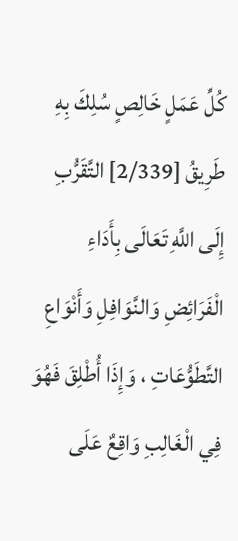كُلِّ عَمَلٍ خَالِصٍ سُلِكَ بِهِ طَرِيقُ [2/339] التَّقَرُّبِ إِلَى اللَّهِ تَعَالَى بِأَدَاءِ الْفَرَائِضِ وَالنَّوَافِلِ وَأَنْوَاعِ التَّطَوُّعَاتِ ، وَإِذَا أُطْلِقَ فَهُوَ فِي الْغَالِبِ وَاقِعٌ عَلَى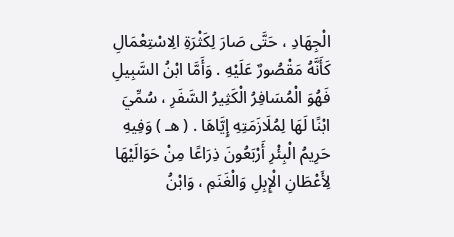الْجِهَادِ ، حَتَّى صَارَ لِكَثْرَةِ الِاسْتِعْمَالِ كَأَنَّهُ مَقْصُورٌ عَلَيْهِ . وَأَمَّا ابْنُ السَّبِيلِ فَهُوَ الْمُسَافِرُ الْكَثِيرُ السَّفَرِ ، سُمِّيَ ابْنًا لَهَا لِمُلَازَمَتِهِ إِيَّاهَا . ( هـ ) وَفِيهِ حَرِيمُ الْبِئْرِ أَرْبَعُونَ ذِرَاعًا مِنْ حَوَالَيْهَا لِأَعْطَانِ الْإِبِلِ وَالْغَنَمِ ، وَابْنُ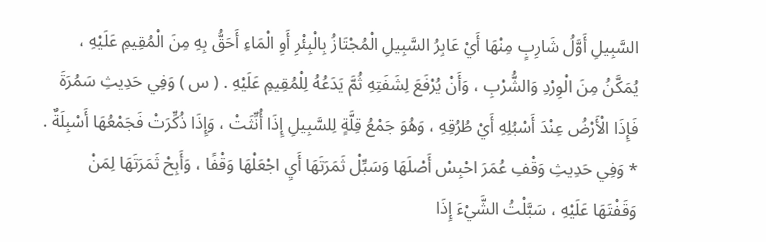السَّبِيلِ أَوَّلُ شَارِبٍ مِنْهَا أَيْ عَابِرُ السَّبِيلِ الْمُجْتَازُ بِالْبِئْرِ أَوِ الْمَاءِ أَحَقُّ بِهِ مِنَ الْمُقِيمِ عَلَيْهِ ، يُمَكَّنُ مِنَ الْوِرْدِ وَالشُّرْبِ ، وَأَنْ يُرْفَعَ لِشَفَتِهِ ثُمَّ يَدَعُهُ لِلْمُقِيمِ عَلَيْهِ . ( س ) وَفِي حَدِيثِ سَمُرَةَ فَإِذَا الْأَرْضُ عِنْدَ أَسْبُلِهِ أَيْ طُرُقِهِ ، وَهُوَ جَمْعُ قِلَّةٍ لِلسَّبِيلِ إِذَا أُنِّثَتْ ، وَإِذَا ذُكِّرَتْ فَجَمْعُهَا أَسْبِلَةٌ . * وَفِي حَدِيثِ وَقْفِ عُمَرَ احْبِسْ أَصْلَهَا وَسَبِّلْ ثَمَرَتَهَا أَيِ اجْعَلْهَا وَقْفًا ، وَأَبِحْ ثَمَرَتَهَا لِمَنْ وَقَفْتَهَا عَلَيْهِ ، سَبَّلْتُ الشَّيْءَ إِذَا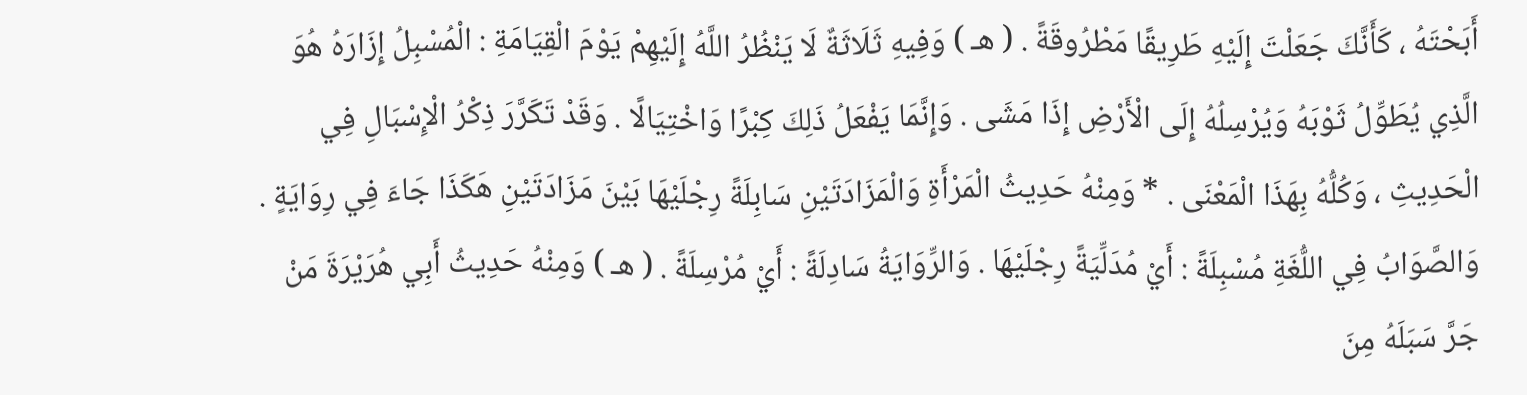أَبَحْتَهُ ، كَأَنَّكَ جَعَلْتَ إِلَيْهِ طَرِيقًا مَطْرُوقَةً . ( هـ ) وَفِيهِ ثَلَاثَةٌ لَا يَنْظُرُ اللَّهُ إِلَيْهِمْ يَوْمَ الْقِيَامَةِ : الْمُسْبِلُ إِزَارَهُ هُوَ الَّذِي يُطَوِّلُ ثَوْبَهُ وَيُرْسِلُهُ إِلَى الْأَرْضِ إِذَا مَشَى . وَإِنَّمَا يَفْعَلُ ذَلِكَ كِبْرًا وَاخْتِيَالًا . وَقَدْ تَكَرَّرَ ذِكْرُ الْإِسْبَالِ فِي الْحَدِيثِ ، وَكُلُّهُ بِهَذَا الْمَعْنَى . * وَمِنْهُ حَدِيثُ الْمَرْأَةِ وَالْمَزَادَتَيْنِ سَابِلَةً رِجْلَيْهَا بَيْنَ مَزَادَتَيْنِ هَكَذَا جَاءَ فِي رِوَايَةٍ . وَالصَّوَابُ فِي اللُّغَةِ مُسْبِلَةً : أَيْ مُدَلِّيَةً رِجْلَيْهَا . وَالرِّوَايَةُ سَادِلَةً : أَيْ مُرْسِلَةً . ( هـ ) وَمِنْهُ حَدِيثُ أَبِي هُرَيْرَةَ مَنْ جَرَّ سَبَلَهُ مِنَ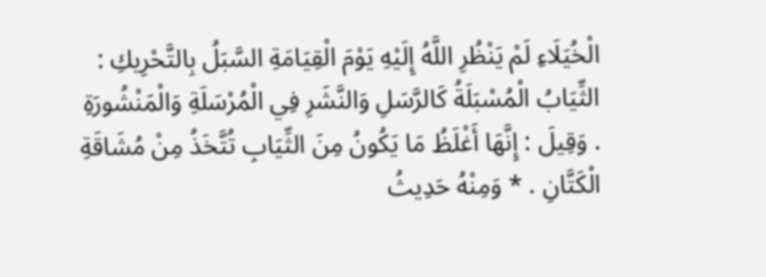الْخُيَلَاءِ لَمْ يَنْظُرِ اللَّهُ إِلَيْهِ يَوْمَ الْقِيَامَةِ السَّبَلُ بِالتَّحْرِيكِ : الثِّيَابُ الْمُسْبَلَةُ كَالرَّسَلِ وَالنَّشَرِ فِي الْمُرْسَلَةِ وَالْمَنْشُورَةِ . وَقِيلَ : إِنَّهَا أَغْلَظُ مَا يَكُونُ مِنَ الثِّيَابِ تُتَّخَذُ مِنْ مُشَاقَةِ الْكَتَّانِ . * وَمِنْهُ حَدِيثُ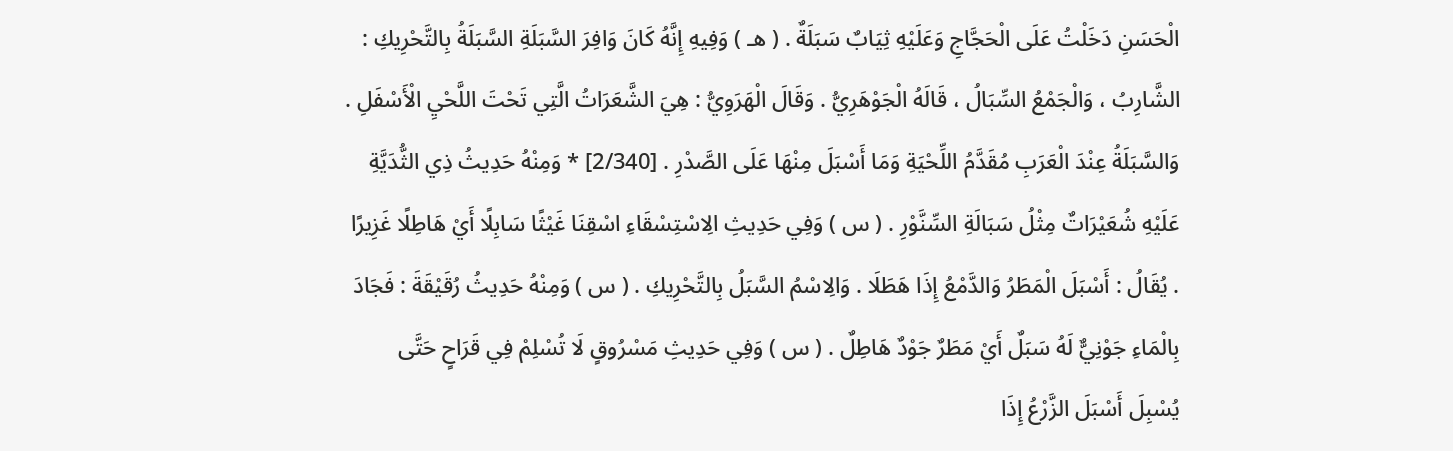الْحَسَنِ دَخَلْتُ عَلَى الْحَجَّاجِ وَعَلَيْهِ ثِيَابٌ سَبَلَةٌ . ( هـ ) وَفِيهِ إِنَّهُ كَانَ وَافِرَ السَّبَلَةِ السَّبَلَةُ بِالتَّحْرِيكِ : الشَّارِبُ ، وَالْجَمْعُ السِّبَالُ ، قَالَهُ الْجَوْهَرِيُّ . وَقَالَ الْهَرَوِيُّ : هِيَ الشَّعَرَاتُ الَّتِي تَحْتَ اللَّحْيِ الْأَسْفَلِ . وَالسَّبَلَةُ عِنْدَ الْعَرَبِ مُقَدَّمُ اللِّحْيَةِ وَمَا أَسْبَلَ مِنْهَا عَلَى الصَّدْرِ . [2/340] * وَمِنْهُ حَدِيثُ ذِي الثُّدَيَّةِ عَلَيْهِ شُعَيْرَاتٌ مِثْلُ سَبَالَةِ السِّنَّوْرِ . ( س ) وَفِي حَدِيثِ الِاسْتِسْقَاءِ اسْقِنَا غَيْثًا سَابِلًا أَيْ هَاطِلًا غَزِيرًا . يُقَالُ : أَسْبَلَ الْمَطَرُ وَالدَّمْعُ إِذَا هَطَلَا . وَالِاسْمُ السَّبَلُ بِالتَّحْرِيكِ . ( س ) وَمِنْهُ حَدِيثُ رُقَيْقَةَ : فَجَادَ بِالْمَاءِ جَوْنِيٌّ لَهُ سَبَلٌ أَيْ مَطَرٌ جَوْدٌ هَاطِلٌ . ( س ) وَفِي حَدِيثِ مَسْرُوقٍ لَا تُسْلِمْ فِي قَرَاحٍ حَتَّى يُسْبِلَ أَسْبَلَ الزَّرْعُ إِذَا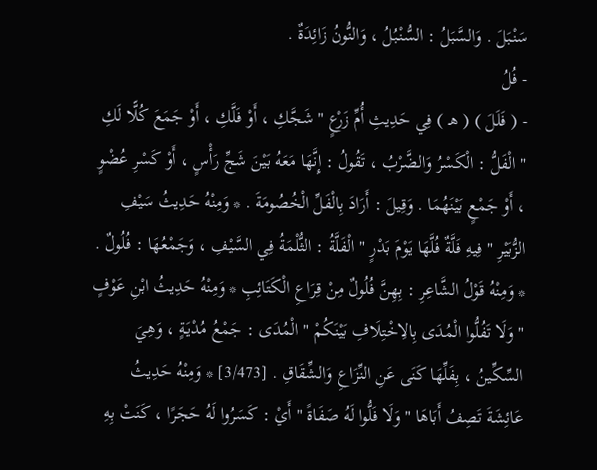سَنْبَلَ . وَالسَّبَلُ : السُّنْبُلُ ، وَالنُّونُ زَائِدَةٌ .
- فُلُ
- ( فَلَلَ ) ( هـ ) فِي حَدِيثِ أُمِّ زَرْعٍ " شَجَّكِ ، أَوْ فَلَّكِ ، أَوْ جَمَعَ كُلًّا لَكِ " الْفَلُّ : الْكَسْرُ وَالضَّرْبُ ، تَقُولُ : إِنَّهَا مَعَهُ بَيْنَ شَجِّ رَأْسٍ ، أَوْ كَسْرِ عُضْوٍ ، أَوْ جَمْعٍ بَيْنَهُمَا . وَقِيلَ : أَرَادَ بِالْفَلِّ الْخُصُومَةَ . * وَمِنْهُ حَدِيثُ سَيْفِ الزُّبَيْرِ " فِيهِ فَلَّةٌ فُلَّهَا يَوْمَ بَدْرٍ " الْفَلَّةُ : الثُّلْمَةُ فِي السَّيْفِ ، وَجَمْعُهَا : فُلُولٌ . * وَمِنْهُ قَوْلُ الشَّاعِرِ : بِهِنَّ فُلُولٌ مِنْ قِرَاعِ الْكَتَائِبِ * وَمِنْهُ حَدِيثُ ابْنِ عَوْفٍ " وَلَا تَفُلُّوا الْمُدَى بِالِاخْتِلَافِ بَيْنَكُمْ " الْمُدَى : جَمْعُ مُدْيَةٍ ، وَهِيَ السِّكِّينُ ، بِفَلِّهَا كَنَى عَنِ النِّزَاعِ وَالشِّقَاقِ . [3/473] * وَمِنْهُ حَدِيثُ عَائِشَةَ تَصِفُ أَبَاهَا " وَلَا فَلُّوا لَهُ صَفَاةً " أَيْ : كَسَرُوا لَهُ حَجَرًا ، كَنَتْ بِهِ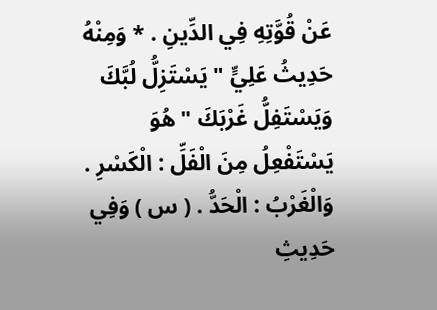عَنْ قُوَّتِهِ فِي الدِّينِ . * وَمِنْهُ حَدِيثُ عَلِيٍّ " يَسْتَزِلُّ لُبَّكَ وَيَسْتَفِلُّ غَرْبَكَ " هُوَ يَسْتَفْعِلُ مِنَ الْفَلِّ : الْكَسْرِ . وَالْغَرْبُ : الْحَدُّ . ( س ) وَفِي حَدِيثِ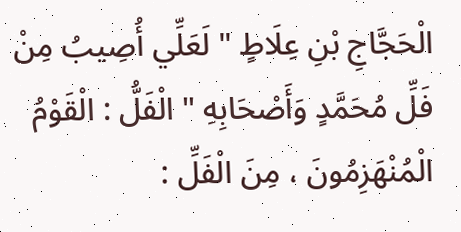الْحَجَّاجِ بْنِ عِلَاطٍ " لَعَلِّي أُصِيبُ مِنْ فَلِّ مُحَمَّدٍ وَأَصْحَابِهِ " الْفَلُّ : الْقَوْمُ الْمُنْهَزِمُونَ ، مِنَ الْفَلِّ :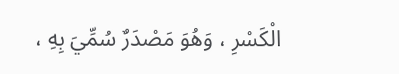الْكَسْرِ ، وَهُوَ مَصْدَرٌ سُمِّيَ بِهِ ،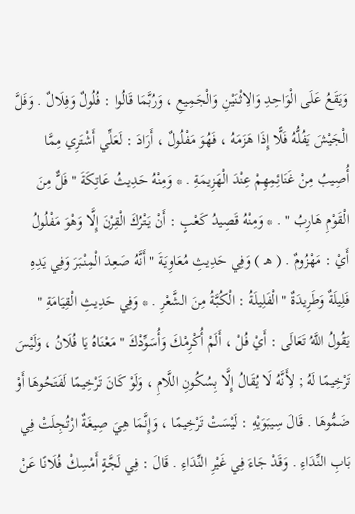وَيَقَعُ عَلَى الْوَاحِدِ وَالِاثْنَيْنِ وَالْجَمِيعِ ، وَرُبَّمَا قَالُوا : فُلُولٌ وَفِلَالٌ . وَفَلَّ الْجَيْشَ يَفُلُّهُ فَلًّا إِذَا هَزَمَهُ ، فَهُوَ مَفْلُولٌ ، أَرَادَ : لَعَلِّي أَشْتَرِي مِمَّا أُصِيبُ مِنْ غَنَائِمِهِمْ عِنْدَ الْهَزِيمَةِ . * وَمِنْهُ حَدِيثُ عَاتِكَةَ " فَلٌّ مِنَ الْقَوْمِ هَارِبُ " . * وَمِنْهُ قَصِيدُ كَعْبٍ : أَنْ يَتْرُكَ الْقِرْنَ إِلَّا وَهْوَ مَفْلُولُ أَيْ : مَهْزُومٌ . ( هـ ) وَفِي حَدِيثِ مُعَاوِيَةَ " أَنَّهُ صَعِدَ الْمِنْبَرَ وَفِي يَدِهِ فَلِيلَةٌ وَطَرِيدَةٌ " الْفَلِيلَةُ : الْكُبَّةُ مِنَ الشَّعْرِ . * وَفِي حَدِيثِ الْقِيَامَةِ " يَقُولُ اللَّهُ تَعَالَى : أَيْ فُلْ ، أَلَمْ أُكْرِمْكَ وَأُسَوِّدْكَ " مَعْنَاهُ يَا فُلَانُ ، وَلَيْسَ تَرْخِيمًا لَهُ ; لِأَنَّهُ لَا يُقَالُ إِلَّا بِسُكُونِ اللَّامِ ، وَلَوْ كَانَ تَرْخِيمًا لَفَتَحُوهَا أَوْ ضَمُّوهَا . قَالَ سِيبَوَيْهِ : لَيْسَتْ تَرْخِيمًا ، وَإِنَّمَا هِيَ صِيغَةٌ ارْتُجِلَتْ فِي بَابِ النِّدَاءِ . وَقَدْ جَاءَ فِي غَيْرِ النِّدَاءِ . قَالَ : فِي لَجَّةٍ أَمْسِكْ فُلَانًا عَنْ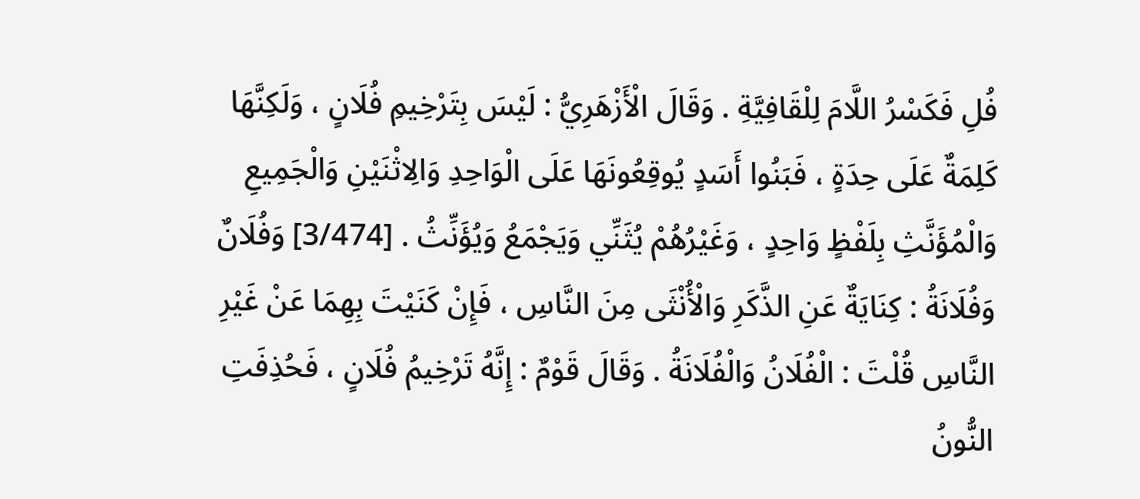فُلِ فَكَسْرُ اللَّامَ لِلْقَافِيَّةِ . وَقَالَ الْأَزْهَرِيُّ : لَيْسَ بِتَرْخِيمِ فُلَانٍ ، وَلَكِنَّهَا كَلِمَةٌ عَلَى حِدَةٍ ، فَبَنُوا أَسَدٍ يُوقِعُونَهَا عَلَى الْوَاحِدِ وَالِاثْنَيْنِ وَالْجَمِيعِ وَالْمُؤَنَّثِ بِلَفْظٍ وَاحِدٍ ، وَغَيْرُهُمْ يُثَنِّي وَيَجْمَعُ وَيُؤَنِّثُ . [3/474] وَفُلَانٌ وَفُلَانَةُ : كِنَايَةٌ عَنِ الذَّكَرِ وَالْأُنْثَى مِنَ النَّاسِ ، فَإِنْ كَنَيْتَ بِهِمَا عَنْ غَيْرِ النَّاسِ قُلْتَ : الْفُلَانُ وَالْفُلَانَةُ . وَقَالَ قَوْمٌ : إِنَّهُ تَرْخِيمُ فُلَانٍ ، فَحُذِفَتِ النُّونُ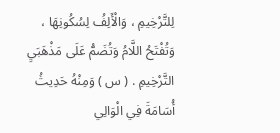لِلتَّرْخِيمِ ، وَالْأَلِفُ لِسُكُونِهَا ، وَتُفْتَحُ اللَّامُ وَتُضَمُّ عَلَى مَذْهَبَيِ التَّرْخِيمِ . ( س ) وَمِنْهُ حَدِيثُ أُسَامَةَ فِي الْوَالِي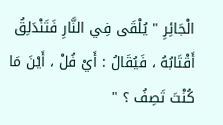الْجَائِرِ " يُلْقَى فِي النَّارِ فَتَنْدَلِقُ أَقْتَابُهُ ، فَيُقَالُ : أَيْ فُلْ ، أَيْنَ مَا كُنْتَ تَصِفُ ؟ "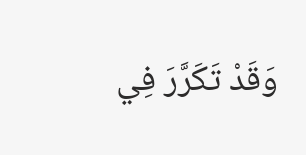وَقَدْ تَكَرَّرَ فِي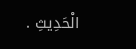الْحَدِيثِ .